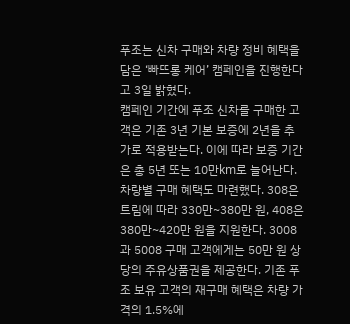푸조는 신차 구매와 차량 정비 혜택을 담은 ‘빠뜨롱 케어’ 캠페인을 진행한다고 3일 밝혔다.
캠페인 기간에 푸조 신차를 구매한 고객은 기존 3년 기본 보증에 2년을 추가로 적용받는다. 이에 따라 보증 기간은 총 5년 또는 10만km로 늘어난다.
차량별 구매 혜택도 마련했다. 308은 트림에 따라 330만~380만 원, 408은 380만~420만 원을 지원한다. 3008과 5008 구매 고객에게는 50만 원 상당의 주유상품권을 제공한다. 기존 푸조 보유 고객의 재구매 혜택은 차량 가격의 1.5%에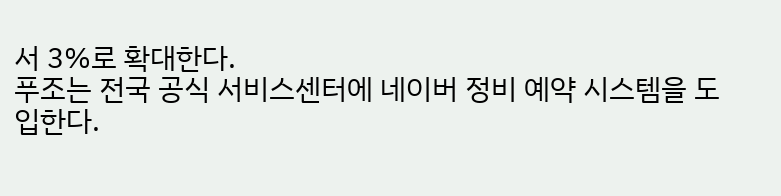서 3%로 확대한다.
푸조는 전국 공식 서비스센터에 네이버 정비 예약 시스템을 도입한다.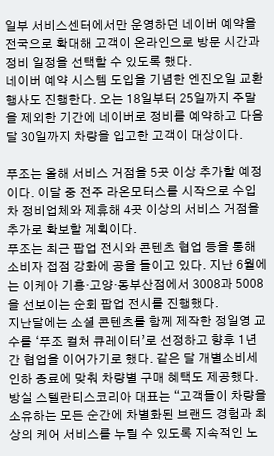일부 서비스센터에서만 운영하던 네이버 예약을 전국으로 확대해 고객이 온라인으로 방문 시간과 정비 일정을 선택할 수 있도록 했다.
네이버 예약 시스템 도입을 기념한 엔진오일 교환 행사도 진행한다. 오는 18일부터 25일까지 주말을 제외한 기간에 네이버로 정비를 예약하고 다음 달 30일까지 차량을 입고한 고객이 대상이다.

푸조는 올해 서비스 거점을 5곳 이상 추가할 예정이다. 이달 중 전주 라온모터스를 시작으로 수입차 정비업체와 제휴해 4곳 이상의 서비스 거점을 추가로 확보할 계획이다.
푸조는 최근 팝업 전시와 콘텐츠 협업 등을 통해 소비자 접점 강화에 공을 들이고 있다. 지난 6월에는 이케아 기흥·고양·동부산점에서 3008과 5008을 선보이는 순회 팝업 전시를 진행했다.
지난달에는 소셜 콘텐츠를 함께 제작한 정일영 교수를 ‘푸조 컬처 큐레이터’로 선정하고 향후 1년간 협업을 이어가기로 했다. 같은 달 개별소비세 인하 종료에 맞춰 차량별 구매 혜택도 제공했다.
방실 스텔란티스코리아 대표는 “고객들이 차량을 소유하는 모든 순간에 차별화된 브랜드 경험과 최상의 케어 서비스를 누릴 수 있도록 지속적인 노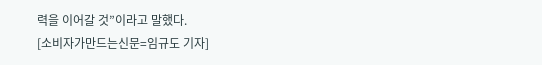력을 이어갈 것”이라고 말했다.
[소비자가만드는신문=임규도 기자]